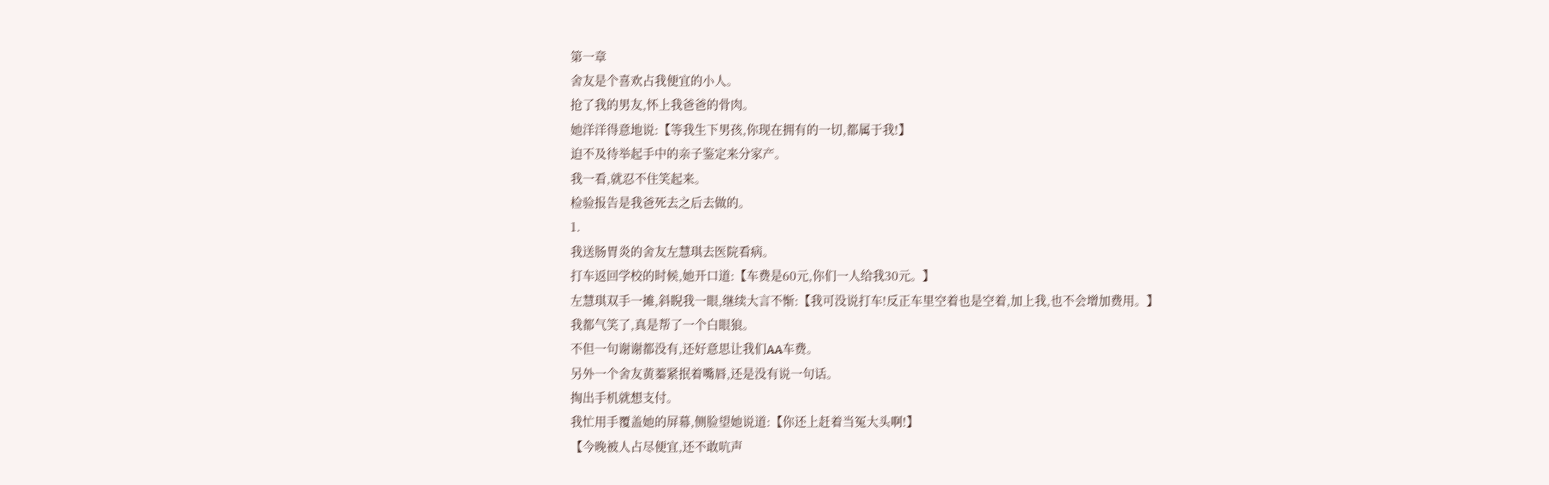第一章
舍友是个喜欢占我便宜的小人。
抢了我的男友,怀上我爸爸的骨肉。
她洋洋得意地说:【等我生下男孩,你现在拥有的一切,都属于我!】
迫不及待举起手中的亲子鉴定来分家产。
我一看,就忍不住笑起来。
检验报告是我爸死去之后去做的。
1.
我送肠胃炎的舍友左慧琪去医院看病。
打车返回学校的时候,她开口道:【车费是60元,你们一人给我30元。】
左慧琪双手一摊,斜睨我一眼,继续大言不惭:【我可没说打车!反正车里空着也是空着,加上我,也不会增加费用。】
我都气笑了,真是帮了一个白眼狼。
不但一句谢谢都没有,还好意思让我们AA车费。
另外一个舍友黄蓁紧抿着嘴唇,还是没有说一句话。
掏出手机就想支付。
我忙用手覆盖她的屏幕,侧脸望她说道:【你还上赶着当冤大头啊!】
【今晚被人占尽便宜,还不敢吭声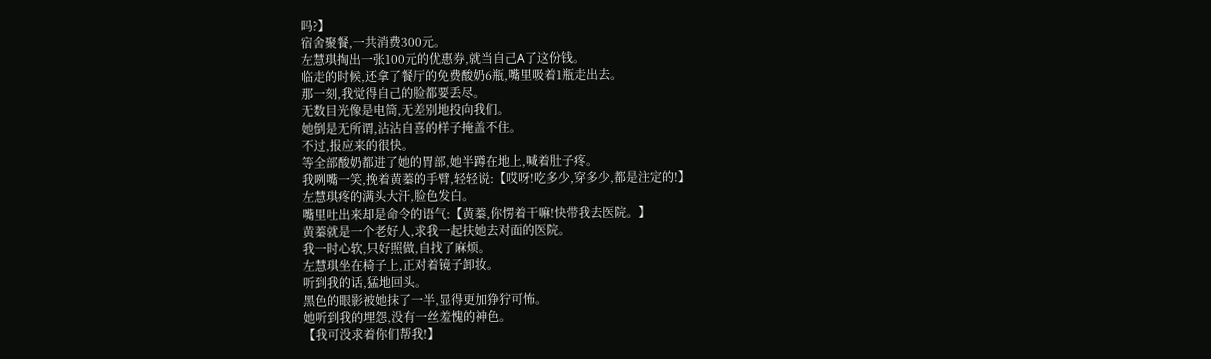吗?】
宿舍聚餐,一共消费300元。
左慧琪掏出一张100元的优惠券,就当自己A了这份钱。
临走的时候,还拿了餐厅的免费酸奶6瓶,嘴里吸着1瓶走出去。
那一刻,我觉得自己的脸都要丢尽。
无数目光像是电筒,无差别地投向我们。
她倒是无所谓,沾沾自喜的样子掩盖不住。
不过,报应来的很快。
等全部酸奶都进了她的胃部,她半蹲在地上,喊着肚子疼。
我咧嘴一笑,挽着黄蓁的手臂,轻轻说:【哎呀!吃多少,穿多少,都是注定的!】
左慧琪疼的满头大汗,脸色发白。
嘴里吐出来却是命令的语气:【黄蓁,你愣着干嘛!快带我去医院。】
黄蓁就是一个老好人,求我一起扶她去对面的医院。
我一时心软,只好照做,自找了麻烦。
左慧琪坐在椅子上,正对着镜子卸妆。
听到我的话,猛地回头。
黑色的眼影被她抹了一半,显得更加狰狞可怖。
她听到我的埋怨,没有一丝羞愧的神色。
【我可没求着你们帮我!】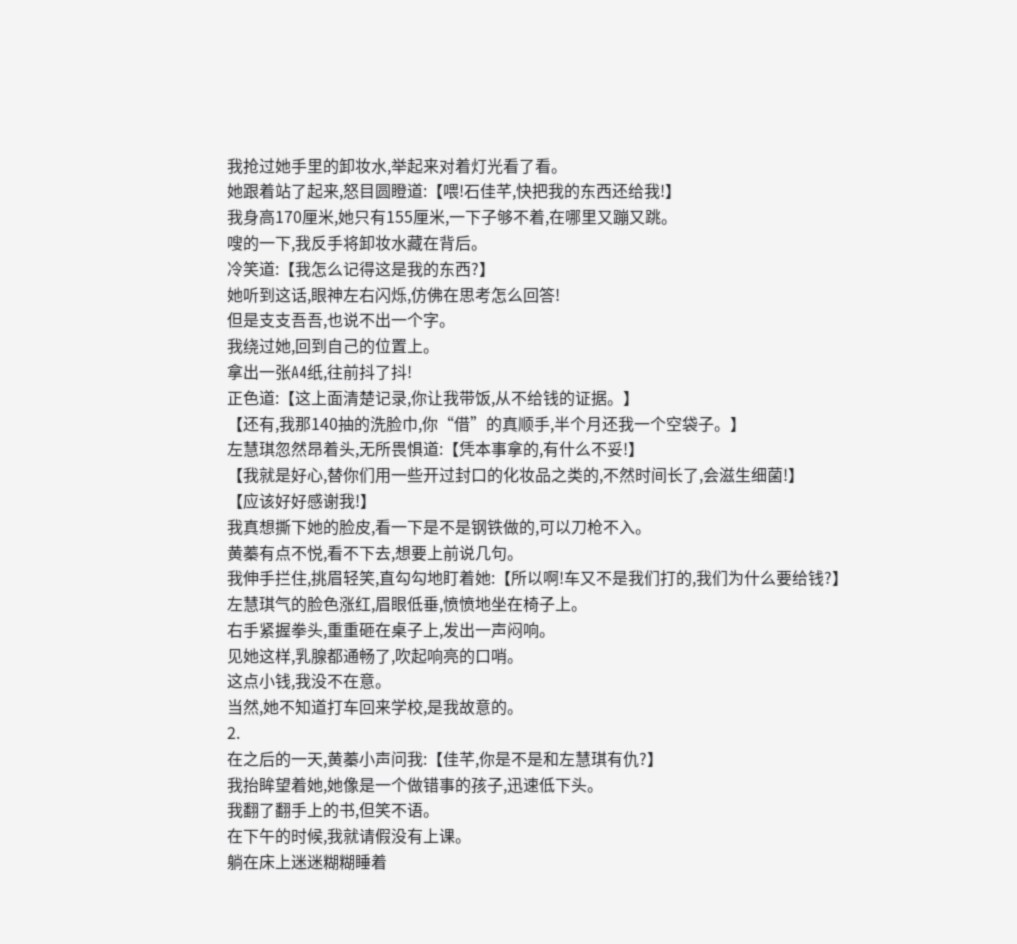我抢过她手里的卸妆水,举起来对着灯光看了看。
她跟着站了起来,怒目圆瞪道:【喂!石佳芊,快把我的东西还给我!】
我身高170厘米,她只有155厘米,一下子够不着,在哪里又蹦又跳。
嗖的一下,我反手将卸妆水藏在背后。
冷笑道:【我怎么记得这是我的东西?】
她听到这话,眼神左右闪烁,仿佛在思考怎么回答!
但是支支吾吾,也说不出一个字。
我绕过她,回到自己的位置上。
拿出一张A4纸,往前抖了抖!
正色道:【这上面清楚记录,你让我带饭,从不给钱的证据。】
【还有,我那140抽的洗脸巾,你“借”的真顺手,半个月还我一个空袋子。】
左慧琪忽然昂着头,无所畏惧道:【凭本事拿的,有什么不妥!】
【我就是好心,替你们用一些开过封口的化妆品之类的,不然时间长了,会滋生细菌!】
【应该好好感谢我!】
我真想撕下她的脸皮,看一下是不是钢铁做的,可以刀枪不入。
黄蓁有点不悦,看不下去,想要上前说几句。
我伸手拦住,挑眉轻笑,直勾勾地盯着她:【所以啊!车又不是我们打的,我们为什么要给钱?】
左慧琪气的脸色涨红,眉眼低垂,愤愤地坐在椅子上。
右手紧握拳头,重重砸在桌子上,发出一声闷响。
见她这样,乳腺都通畅了,吹起响亮的口哨。
这点小钱,我没不在意。
当然,她不知道打车回来学校,是我故意的。
2.
在之后的一天,黄蓁小声问我:【佳芊,你是不是和左慧琪有仇?】
我抬眸望着她,她像是一个做错事的孩子,迅速低下头。
我翻了翻手上的书,但笑不语。
在下午的时候,我就请假没有上课。
躺在床上迷迷糊糊睡着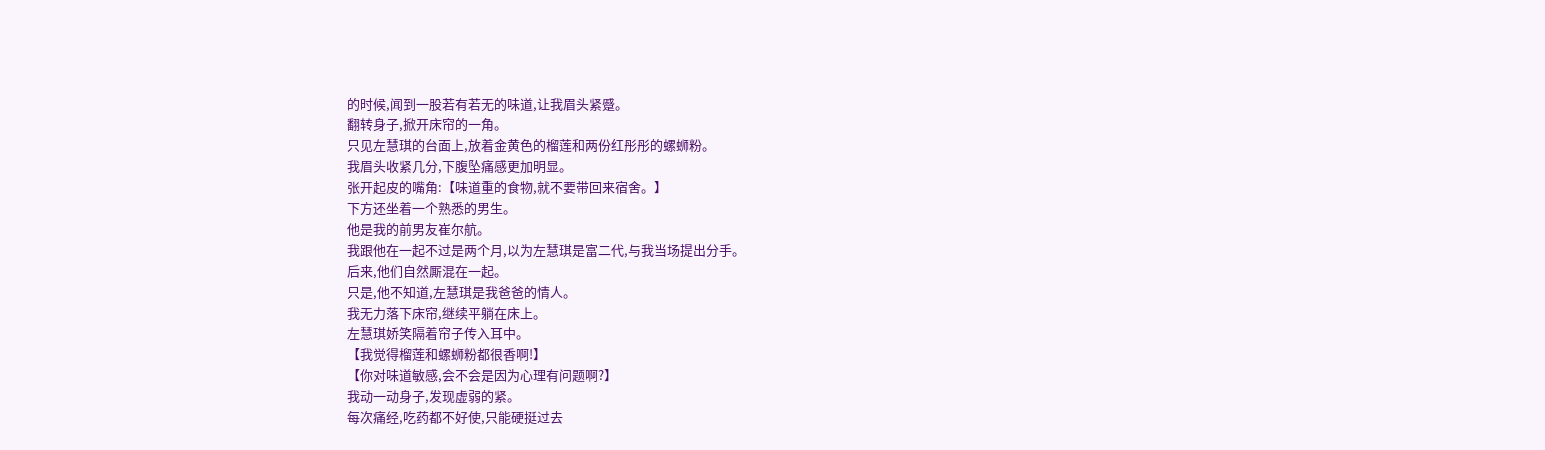的时候,闻到一股若有若无的味道,让我眉头紧蹙。
翻转身子,掀开床帘的一角。
只见左慧琪的台面上,放着金黄色的榴莲和两份红彤彤的螺蛳粉。
我眉头收紧几分,下腹坠痛感更加明显。
张开起皮的嘴角:【味道重的食物,就不要带回来宿舍。】
下方还坐着一个熟悉的男生。
他是我的前男友崔尔航。
我跟他在一起不过是两个月,以为左慧琪是富二代,与我当场提出分手。
后来,他们自然厮混在一起。
只是,他不知道,左慧琪是我爸爸的情人。
我无力落下床帘,继续平躺在床上。
左慧琪娇笑隔着帘子传入耳中。
【我觉得榴莲和螺蛳粉都很香啊!】
【你对味道敏感,会不会是因为心理有问题啊?】
我动一动身子,发现虚弱的紧。
每次痛经,吃药都不好使,只能硬挺过去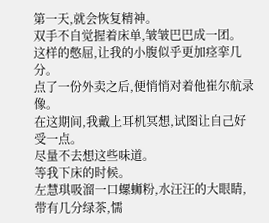第一天,就会恢复精神。
双手不自觉握着床单,皱皱巴巴成一团。
这样的憋屈,让我的小腹似乎更加痉挛几分。
点了一份外卖之后,便悄悄对着他崔尔航录像。
在这期间,我戴上耳机冥想,试图让自己好受一点。
尽量不去想这些味道。
等我下床的时候。
左慧琪吸溜一口螺蛳粉,水汪汪的大眼睛,带有几分绿茶,懦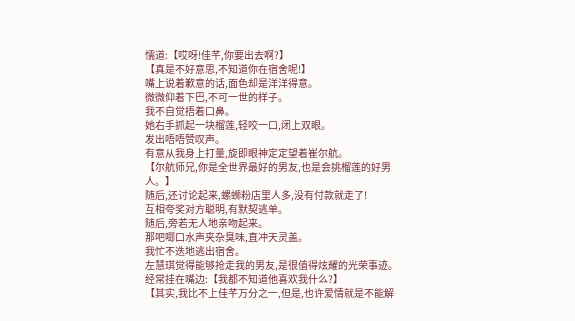懦道:【哎呀!佳芊,你要出去啊?】
【真是不好意思,不知道你在宿舍呢!】
嘴上说着歉意的话,面色却是洋洋得意。
微微仰着下巴,不可一世的样子。
我不自觉捂着口鼻。
她右手抓起一块榴莲,轻咬一口,闭上双眼。
发出唔唔赞叹声。
有意从我身上打量,旋即眼神定定望着崔尔航。
【尔航师兄,你是全世界最好的男友,也是会挑榴莲的好男人。】
随后,还讨论起来,螺蛳粉店里人多,没有付款就走了!
互相夸奖对方聪明,有默契逃单。
随后,旁若无人地亲吻起来。
那吧唧口水声夹杂臭味,直冲天灵盖。
我忙不迭地逃出宿舍。
左慧琪觉得能够抢走我的男友,是很值得炫耀的光荣事迹。
经常挂在嘴边:【我都不知道他喜欢我什么?】
【其实,我比不上佳芊万分之一,但是,也许爱情就是不能解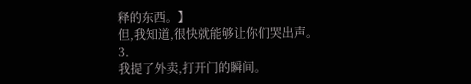释的东西。】
但,我知道,很快就能够让你们哭出声。
3.
我提了外卖,打开门的瞬间。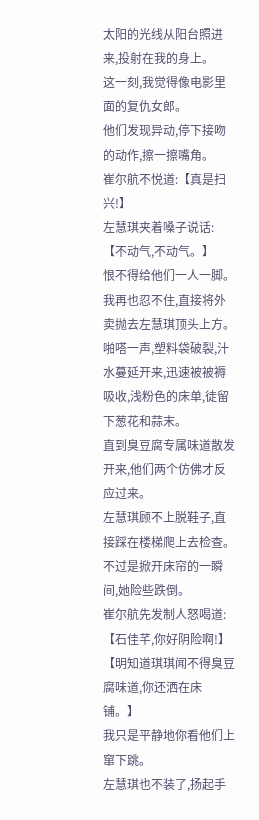太阳的光线从阳台照进来,投射在我的身上。
这一刻,我觉得像电影里面的复仇女郎。
他们发现异动,停下接吻的动作,擦一擦嘴角。
崔尔航不悦道:【真是扫兴!】
左慧琪夹着嗓子说话:【不动气,不动气。】
恨不得给他们一人一脚。
我再也忍不住,直接将外卖抛去左慧琪顶头上方。
啪嗒一声,塑料袋破裂,汁水蔓延开来,迅速被被褥吸收,浅粉色的床单,徒留下葱花和蒜末。
直到臭豆腐专属味道散发开来,他们两个仿佛才反应过来。
左慧琪顾不上脱鞋子,直接踩在楼梯爬上去检查。
不过是掀开床帘的一瞬间,她险些跌倒。
崔尔航先发制人怒喝道:【石佳芊,你好阴险啊!】
【明知道琪琪闻不得臭豆腐味道,你还洒在床铺。】
我只是平静地你看他们上窜下跳。
左慧琪也不装了,扬起手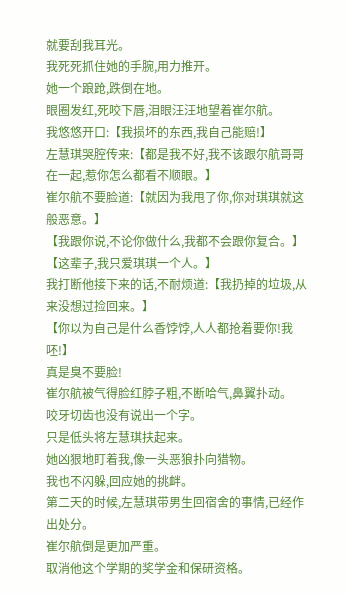就要刮我耳光。
我死死抓住她的手腕,用力推开。
她一个踉跄,跌倒在地。
眼圈发红,死咬下唇,泪眼汪汪地望着崔尔航。
我悠悠开口:【我损坏的东西,我自己能赔!】
左慧琪哭腔传来:【都是我不好,我不该跟尔航哥哥在一起,惹你怎么都看不顺眼。】
崔尔航不要脸道:【就因为我甩了你,你对琪琪就这般恶意。】
【我跟你说,不论你做什么,我都不会跟你复合。】
【这辈子,我只爱琪琪一个人。】
我打断他接下来的话,不耐烦道:【我扔掉的垃圾,从来没想过捡回来。】
【你以为自己是什么香饽饽,人人都抢着要你!我呸!】
真是臭不要脸!
崔尔航被气得脸红脖子粗,不断哈气,鼻翼扑动。
咬牙切齿也没有说出一个字。
只是低头将左慧琪扶起来。
她凶狠地盯着我,像一头恶狼扑向猎物。
我也不闪躲,回应她的挑衅。
第二天的时候,左慧琪带男生回宿舍的事情,已经作出处分。
崔尔航倒是更加严重。
取消他这个学期的奖学金和保研资格。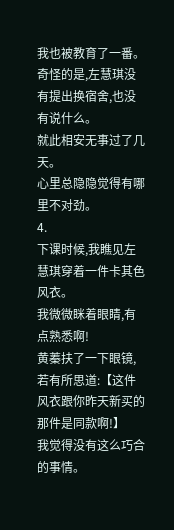我也被教育了一番。
奇怪的是,左慧琪没有提出换宿舍,也没有说什么。
就此相安无事过了几天。
心里总隐隐觉得有哪里不对劲。
4.
下课时候,我瞧见左慧琪穿着一件卡其色风衣。
我微微眯着眼睛,有点熟悉啊!
黄蓁扶了一下眼镜,若有所思道:【这件风衣跟你昨天新买的那件是同款啊!】
我觉得没有这么巧合的事情。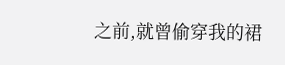之前,就曾偷穿我的裙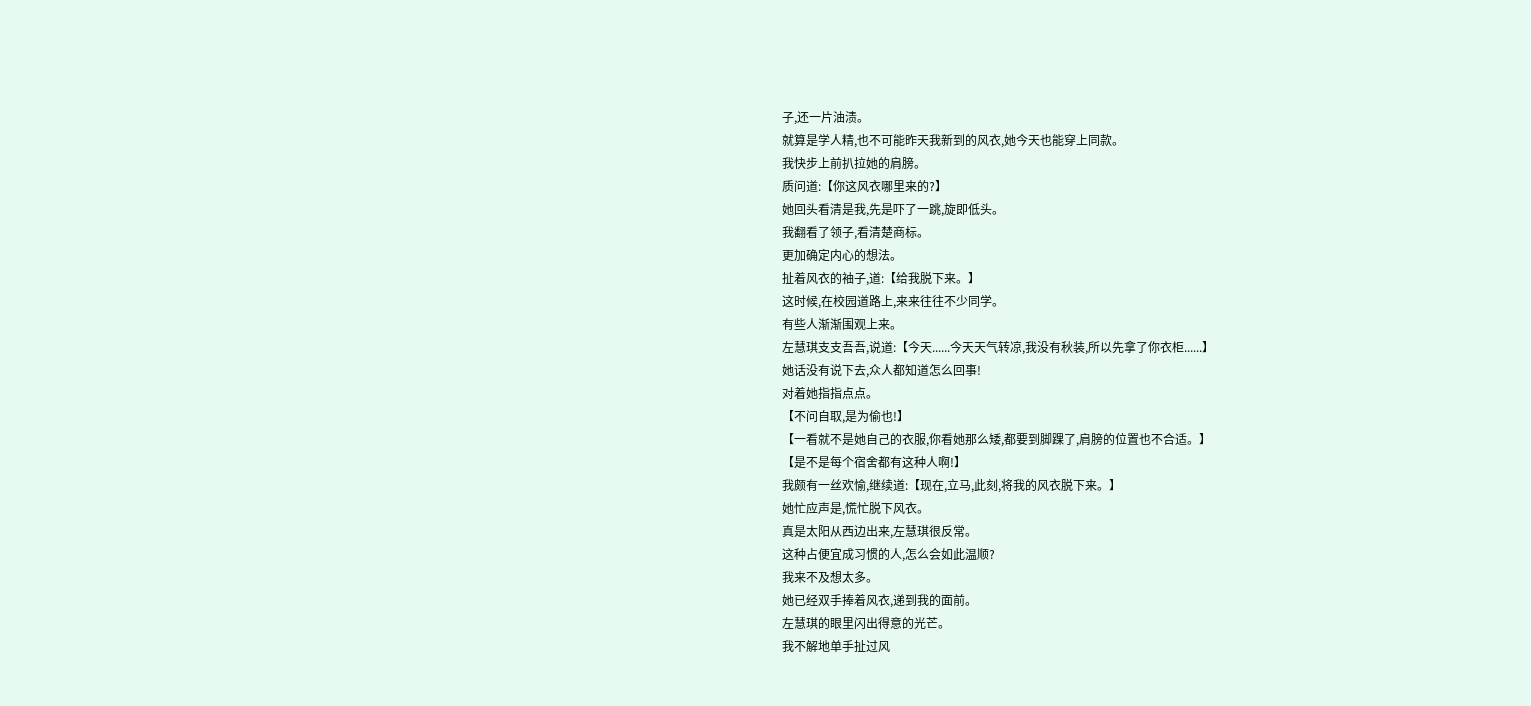子,还一片油渍。
就算是学人精,也不可能昨天我新到的风衣,她今天也能穿上同款。
我快步上前扒拉她的肩膀。
质问道:【你这风衣哪里来的?】
她回头看清是我,先是吓了一跳,旋即低头。
我翻看了领子,看清楚商标。
更加确定内心的想法。
扯着风衣的袖子,道:【给我脱下来。】
这时候,在校园道路上,来来往往不少同学。
有些人渐渐围观上来。
左慧琪支支吾吾,说道:【今天......今天天气转凉,我没有秋装,所以先拿了你衣柜......】
她话没有说下去,众人都知道怎么回事!
对着她指指点点。
【不问自取,是为偷也!】
【一看就不是她自己的衣服,你看她那么矮,都要到脚踝了,肩膀的位置也不合适。】
【是不是每个宿舍都有这种人啊!】
我颇有一丝欢愉,继续道:【现在,立马,此刻,将我的风衣脱下来。】
她忙应声是,慌忙脱下风衣。
真是太阳从西边出来,左慧琪很反常。
这种占便宜成习惯的人,怎么会如此温顺?
我来不及想太多。
她已经双手捧着风衣,递到我的面前。
左慧琪的眼里闪出得意的光芒。
我不解地单手扯过风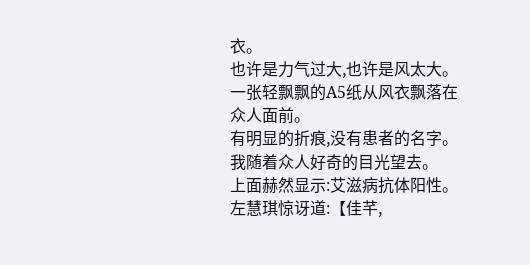衣。
也许是力气过大,也许是风太大。
一张轻飘飘的A5纸从风衣飘落在众人面前。
有明显的折痕,没有患者的名字。
我随着众人好奇的目光望去。
上面赫然显示:艾滋病抗体阳性。
左慧琪惊讶道:【佳芊,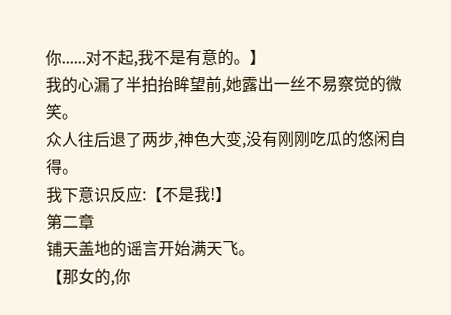你......对不起,我不是有意的。】
我的心漏了半拍抬眸望前,她露出一丝不易察觉的微笑。
众人往后退了两步,神色大变,没有刚刚吃瓜的悠闲自得。
我下意识反应:【不是我!】
第二章
铺天盖地的谣言开始满天飞。
【那女的,你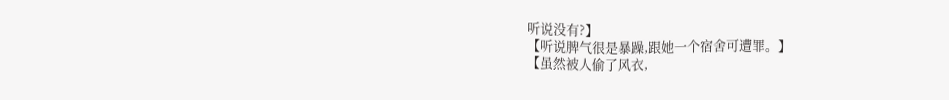听说没有?】
【听说脾气很是暴躁,跟她一个宿舍可遭罪。】
【虽然被人偷了风衣,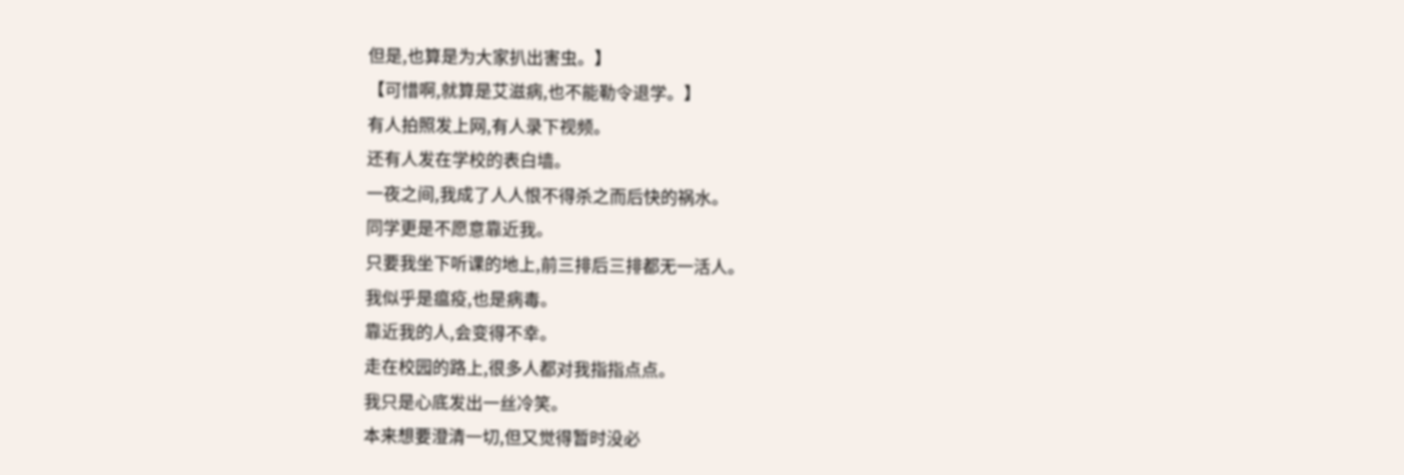但是,也算是为大家扒出害虫。】
【可惜啊,就算是艾滋病,也不能勒令退学。】
有人拍照发上网,有人录下视频。
还有人发在学校的表白墙。
一夜之间,我成了人人恨不得杀之而后快的祸水。
同学更是不愿意靠近我。
只要我坐下听课的地上,前三排后三排都无一活人。
我似乎是瘟疫,也是病毒。
靠近我的人,会变得不幸。
走在校园的路上,很多人都对我指指点点。
我只是心底发出一丝冷笑。
本来想要澄清一切,但又觉得暂时没必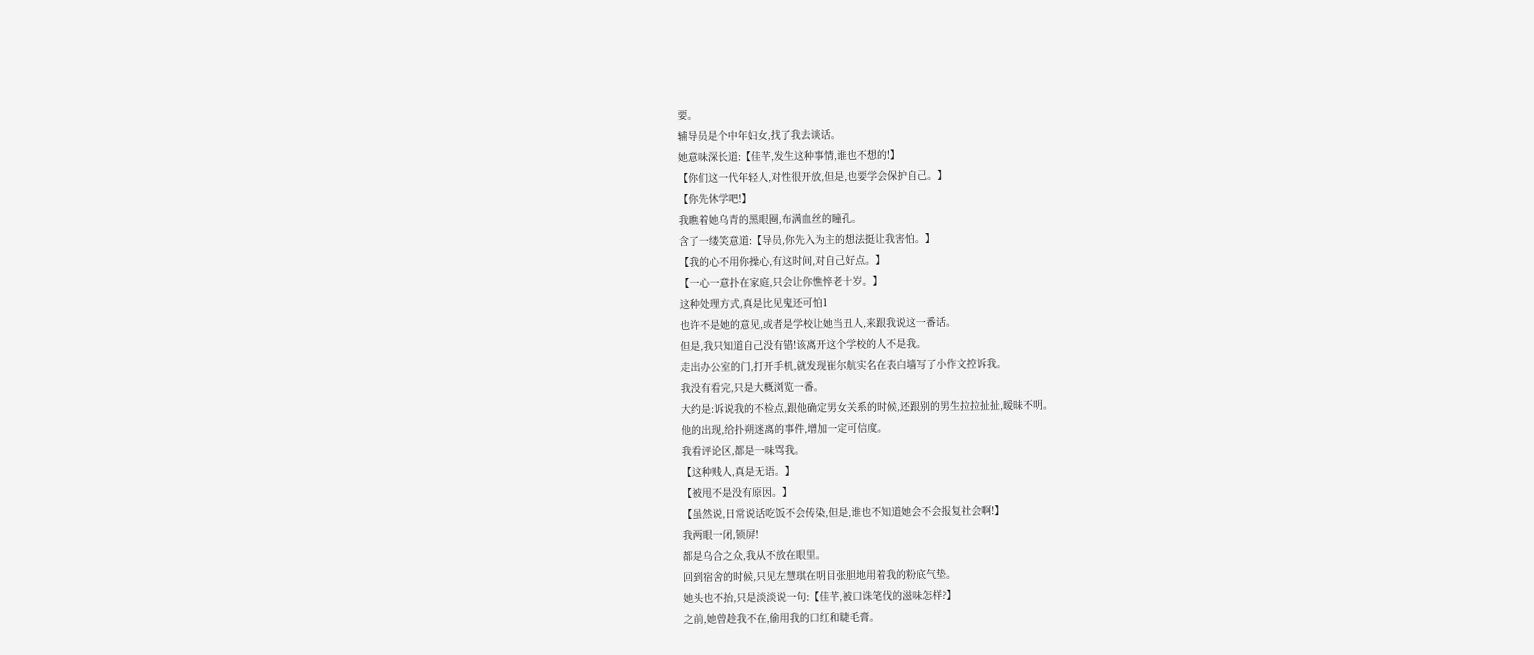要。
辅导员是个中年妇女,找了我去谈话。
她意味深长道:【佳芊,发生这种事情,谁也不想的!】
【你们这一代年轻人,对性很开放,但是,也要学会保护自己。】
【你先休学吧!】
我瞧着她乌青的黑眼圈,布满血丝的瞳孔。
含了一缕笑意道:【导员,你先入为主的想法挺让我害怕。】
【我的心不用你操心,有这时间,对自己好点。】
【一心一意扑在家庭,只会让你憔悴老十岁。】
这种处理方式,真是比见鬼还可怕1
也许不是她的意见,或者是学校让她当丑人,来跟我说这一番话。
但是,我只知道自己没有错!该离开这个学校的人不是我。
走出办公室的门,打开手机,就发现崔尔航实名在表白墙写了小作文控诉我。
我没有看完,只是大概浏览一番。
大约是:诉说我的不检点,跟他确定男女关系的时候,还跟别的男生拉拉扯扯,暧昧不明。
他的出现,给扑朔迷离的事件,增加一定可信度。
我看评论区,都是一味骂我。
【这种贱人,真是无语。】
【被甩不是没有原因。】
【虽然说,日常说话吃饭不会传染,但是,谁也不知道她会不会报复社会啊!】
我两眼一闭,锁屏!
都是乌合之众,我从不放在眼里。
回到宿舍的时候,只见左慧琪在明目张胆地用着我的粉底气垫。
她头也不抬,只是淡淡说一句:【佳芊,被口诛笔伐的滋味怎样?】
之前,她曾趁我不在,偷用我的口红和睫毛膏。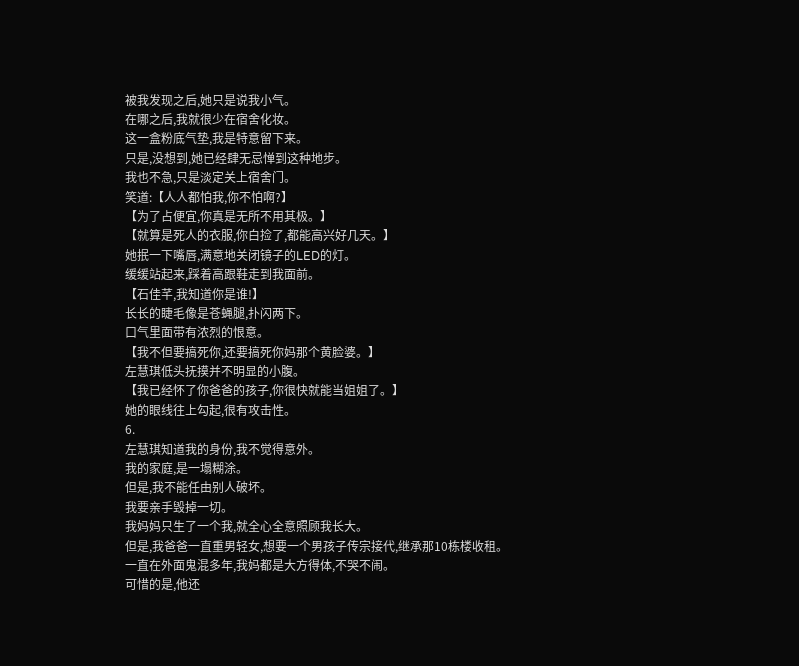被我发现之后,她只是说我小气。
在哪之后,我就很少在宿舍化妆。
这一盒粉底气垫,我是特意留下来。
只是,没想到,她已经肆无忌惮到这种地步。
我也不急,只是淡定关上宿舍门。
笑道:【人人都怕我,你不怕啊?】
【为了占便宜,你真是无所不用其极。】
【就算是死人的衣服,你白捡了,都能高兴好几天。】
她抿一下嘴唇,满意地关闭镜子的LED的灯。
缓缓站起来,踩着高跟鞋走到我面前。
【石佳芊,我知道你是谁!】
长长的睫毛像是苍蝇腿,扑闪两下。
口气里面带有浓烈的恨意。
【我不但要搞死你,还要搞死你妈那个黄脸婆。】
左慧琪低头抚摸并不明显的小腹。
【我已经怀了你爸爸的孩子,你很快就能当姐姐了。】
她的眼线往上勾起,很有攻击性。
6.
左慧琪知道我的身份,我不觉得意外。
我的家庭,是一塌糊涂。
但是,我不能任由别人破坏。
我要亲手毁掉一切。
我妈妈只生了一个我,就全心全意照顾我长大。
但是,我爸爸一直重男轻女,想要一个男孩子传宗接代,继承那10栋楼收租。
一直在外面鬼混多年,我妈都是大方得体,不哭不闹。
可惜的是,他还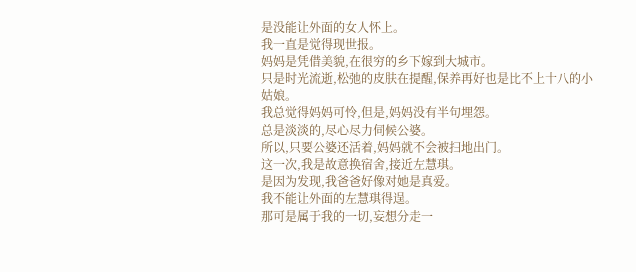是没能让外面的女人怀上。
我一直是觉得现世报。
妈妈是凭借美貌,在很穷的乡下嫁到大城市。
只是时光流逝,松弛的皮肤在提醒,保养再好也是比不上十八的小姑娘。
我总觉得妈妈可怜,但是,妈妈没有半句埋怨。
总是淡淡的,尽心尽力伺候公婆。
所以,只要公婆还活着,妈妈就不会被扫地出门。
这一次,我是故意换宿舍,接近左慧琪。
是因为发现,我爸爸好像对她是真爱。
我不能让外面的左慧琪得逞。
那可是属于我的一切,妄想分走一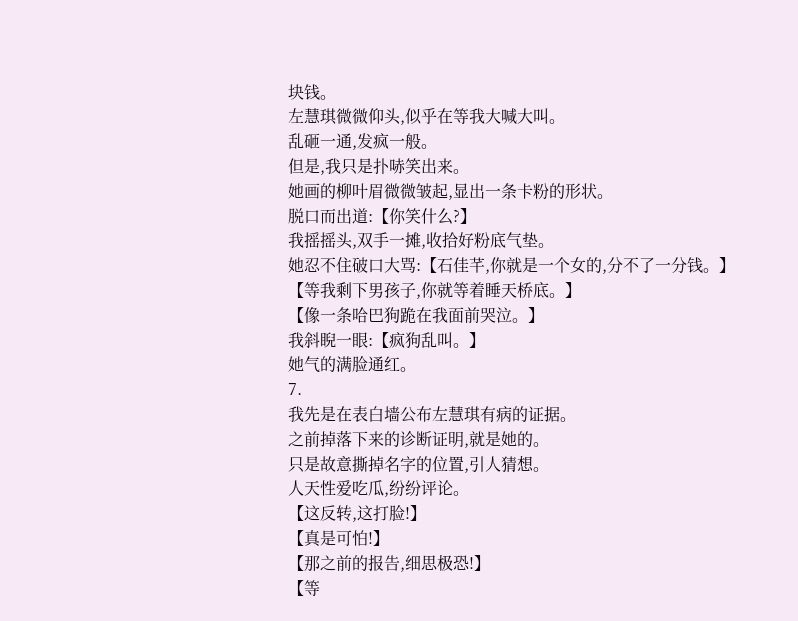块钱。
左慧琪微微仰头,似乎在等我大喊大叫。
乱砸一通,发疯一般。
但是,我只是扑哧笑出来。
她画的柳叶眉微微皱起,显出一条卡粉的形状。
脱口而出道:【你笑什么?】
我摇摇头,双手一摊,收拾好粉底气垫。
她忍不住破口大骂:【石佳芊,你就是一个女的,分不了一分钱。】
【等我剩下男孩子,你就等着睡天桥底。】
【像一条哈巴狗跪在我面前哭泣。】
我斜睨一眼:【疯狗乱叫。】
她气的满脸通红。
7.
我先是在表白墙公布左慧琪有病的证据。
之前掉落下来的诊断证明,就是她的。
只是故意撕掉名字的位置,引人猜想。
人天性爱吃瓜,纷纷评论。
【这反转,这打脸!】
【真是可怕!】
【那之前的报告,细思极恐!】
【等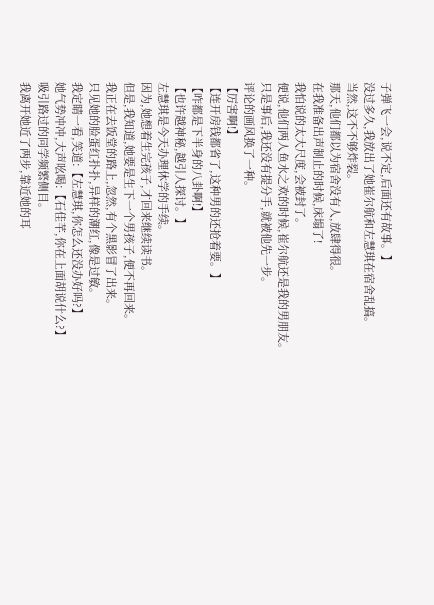子弹飞一会,说不定,后面还有故事。】
没过多久,我放出了她崔尔航和左慧琪在宿舍乱搞。
当然,这不不够炸裂。
那天,他们都以为宿舍没有人,放肆得很。
在我准备出声制止的时候,床塌了!
我怕说的太大尺度,会被封了。
便说,他们两人鱼水之欢的时候,崔尔航还是我的男朋友。
只是事后,我还没有提分手,就被他先一步。
评论的画风换了一种。
【厉害啊!】
【连开房钱都省了,这种男的还抢着要。】
【咋都是下半身的八卦啊!】
【也许越神秘,越引人探讨。】
左慧琪是今天办理休学的手续。
因为,她想着生完孩子,才回来继续读书。
但是,我知道,她要是生下一个男孩子,便不再回来。
我正在去饭堂的路上,忽然,有个黑影冒了出来。
只见她的脸蛋红扑扑,异样的潮红,像是过敏。
我定睛一看,笑道:【左慧琪,你怎么还没办好吗?】
她气势冲冲,大声吆喝:【石佳芊,你在上面胡说什么?】
吸引路过的同学频繁侧目。
我离开她近了两步,靠近她的耳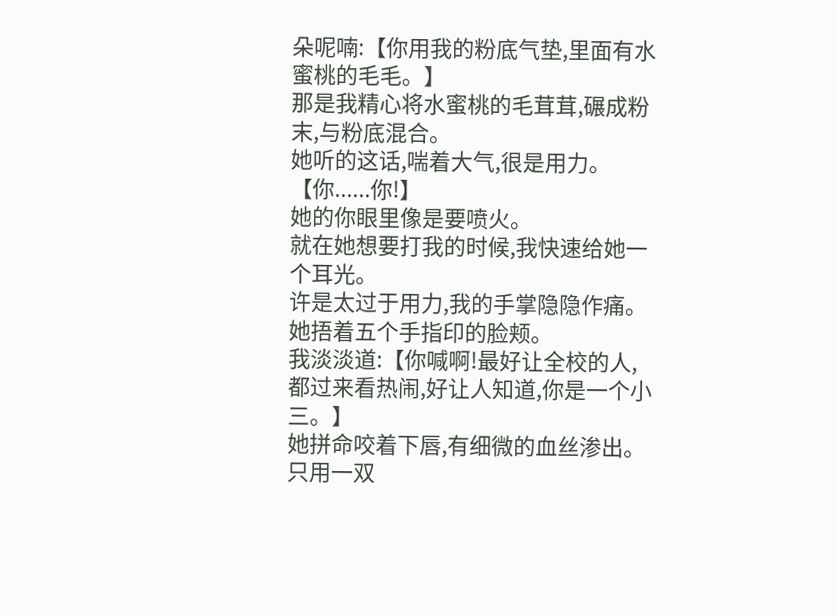朵呢喃:【你用我的粉底气垫,里面有水蜜桃的毛毛。】
那是我精心将水蜜桃的毛茸茸,碾成粉末,与粉底混合。
她听的这话,喘着大气,很是用力。
【你......你!】
她的你眼里像是要喷火。
就在她想要打我的时候,我快速给她一个耳光。
许是太过于用力,我的手掌隐隐作痛。
她捂着五个手指印的脸颊。
我淡淡道:【你喊啊!最好让全校的人,都过来看热闹,好让人知道,你是一个小三。】
她拼命咬着下唇,有细微的血丝渗出。
只用一双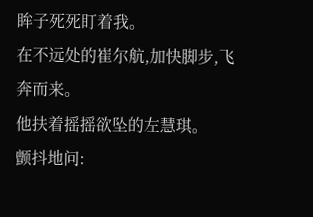眸子死死盯着我。
在不远处的崔尔航,加快脚步,飞奔而来。
他扶着摇摇欲坠的左慧琪。
颤抖地问: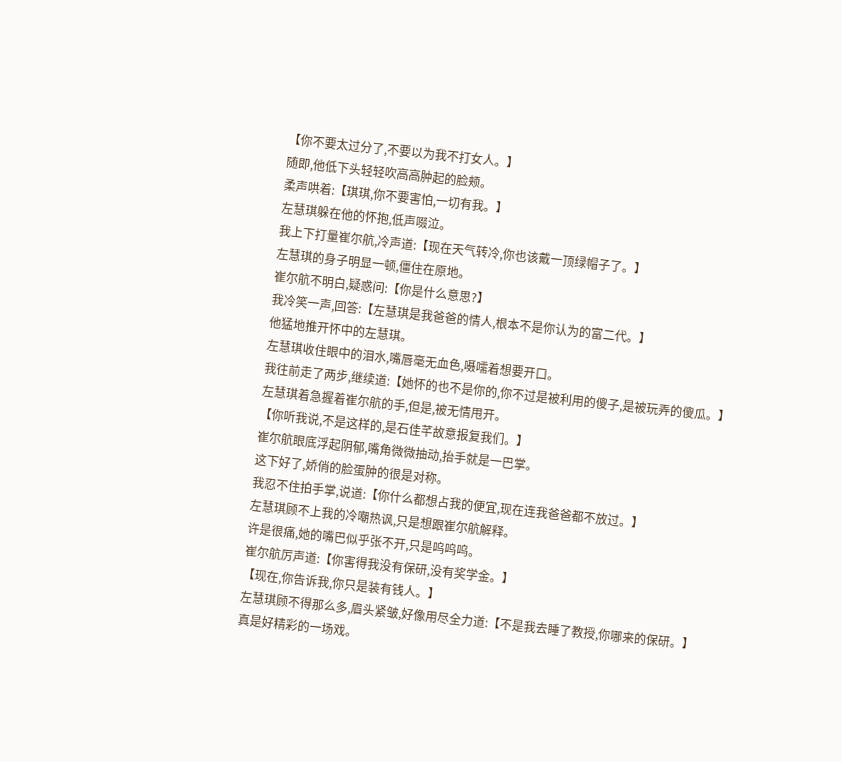【你不要太过分了,不要以为我不打女人。】
随即,他低下头轻轻吹高高肿起的脸颊。
柔声哄着:【琪琪,你不要害怕,一切有我。】
左慧琪躲在他的怀抱,低声啜泣。
我上下打量崔尔航,冷声道:【现在天气转冷,你也该戴一顶绿帽子了。】
左慧琪的身子明显一顿,僵住在原地。
崔尔航不明白,疑惑问:【你是什么意思?】
我冷笑一声,回答:【左慧琪是我爸爸的情人,根本不是你认为的富二代。】
他猛地推开怀中的左慧琪。
左慧琪收住眼中的泪水,嘴唇毫无血色,嗫嚅着想要开口。
我往前走了两步,继续道:【她怀的也不是你的,你不过是被利用的傻子,是被玩弄的傻瓜。】
左慧琪着急握着崔尔航的手,但是,被无情甩开。
【你听我说,不是这样的,是石佳芊故意报复我们。】
崔尔航眼底浮起阴郁,嘴角微微抽动,抬手就是一巴掌。
这下好了,娇俏的脸蛋肿的很是对称。
我忍不住拍手掌,说道:【你什么都想占我的便宜,现在连我爸爸都不放过。】
左慧琪顾不上我的冷嘲热讽,只是想跟崔尔航解释。
许是很痛,她的嘴巴似乎张不开,只是呜呜呜。
崔尔航厉声道:【你害得我没有保研,没有奖学金。】
【现在,你告诉我,你只是装有钱人。】
左慧琪顾不得那么多,眉头紧皱,好像用尽全力道:【不是我去睡了教授,你哪来的保研。】
真是好精彩的一场戏。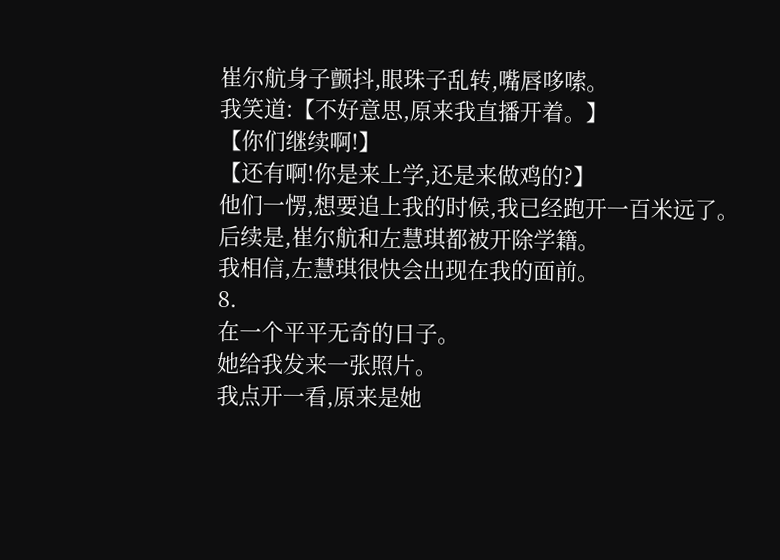崔尔航身子颤抖,眼珠子乱转,嘴唇哆嗦。
我笑道:【不好意思,原来我直播开着。】
【你们继续啊!】
【还有啊!你是来上学,还是来做鸡的?】
他们一愣,想要追上我的时候,我已经跑开一百米远了。
后续是,崔尔航和左慧琪都被开除学籍。
我相信,左慧琪很快会出现在我的面前。
8.
在一个平平无奇的日子。
她给我发来一张照片。
我点开一看,原来是她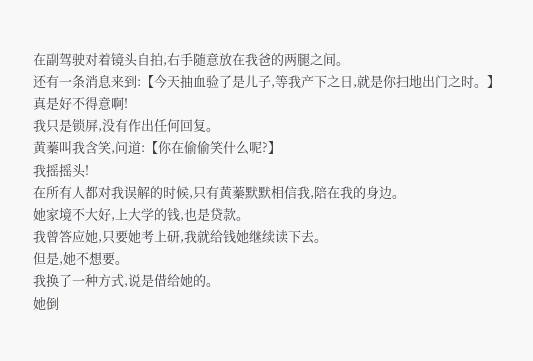在副驾驶对着镜头自拍,右手随意放在我爸的两腿之间。
还有一条消息来到:【今天抽血验了是儿子,等我产下之日,就是你扫地出门之时。】
真是好不得意啊!
我只是锁屏,没有作出任何回复。
黄蓁叫我含笑,问道:【你在偷偷笑什么呢?】
我摇摇头!
在所有人都对我误解的时候,只有黄蓁默默相信我,陪在我的身边。
她家境不大好,上大学的钱,也是贷款。
我曾答应她,只要她考上研,我就给钱她继续读下去。
但是,她不想要。
我换了一种方式,说是借给她的。
她倒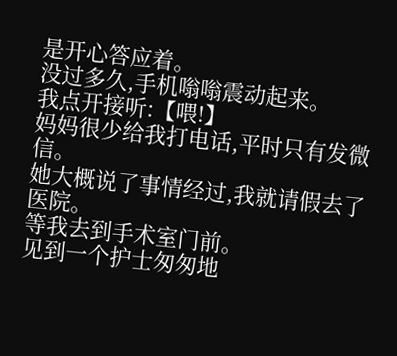是开心答应着。
没过多久,手机嗡嗡震动起来。
我点开接听:【喂!】
妈妈很少给我打电话,平时只有发微信。
她大概说了事情经过,我就请假去了医院。
等我去到手术室门前。
见到一个护士匆匆地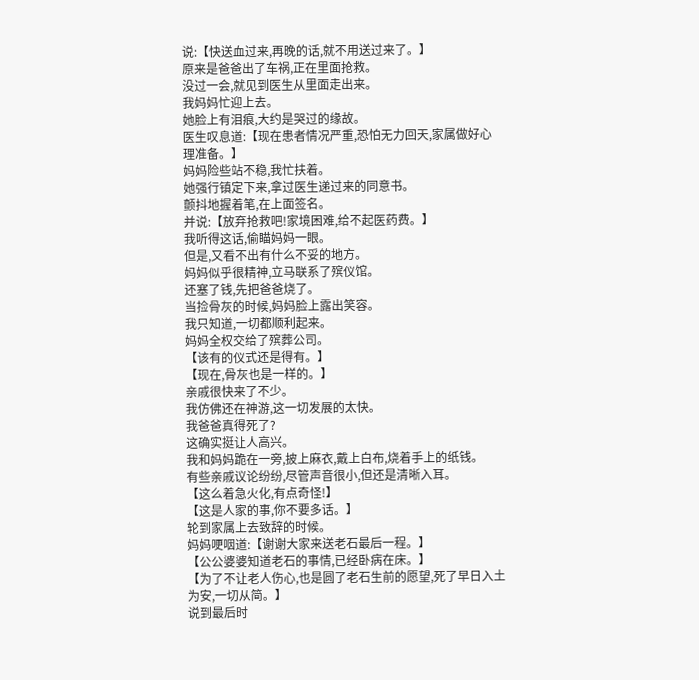说:【快送血过来,再晚的话,就不用送过来了。】
原来是爸爸出了车祸,正在里面抢救。
没过一会,就见到医生从里面走出来。
我妈妈忙迎上去。
她脸上有泪痕,大约是哭过的缘故。
医生叹息道:【现在患者情况严重,恐怕无力回天,家属做好心理准备。】
妈妈险些站不稳,我忙扶着。
她强行镇定下来,拿过医生递过来的同意书。
颤抖地握着笔,在上面签名。
并说:【放弃抢救吧!家境困难,给不起医药费。】
我听得这话,偷瞄妈妈一眼。
但是,又看不出有什么不妥的地方。
妈妈似乎很精神,立马联系了殡仪馆。
还塞了钱,先把爸爸烧了。
当捡骨灰的时候,妈妈脸上露出笑容。
我只知道,一切都顺利起来。
妈妈全权交给了殡葬公司。
【该有的仪式还是得有。】
【现在,骨灰也是一样的。】
亲戚很快来了不少。
我仿佛还在神游,这一切发展的太快。
我爸爸真得死了?
这确实挺让人高兴。
我和妈妈跪在一旁,披上麻衣,戴上白布,烧着手上的纸钱。
有些亲戚议论纷纷,尽管声音很小,但还是清晰入耳。
【这么着急火化,有点奇怪!】
【这是人家的事,你不要多话。】
轮到家属上去致辞的时候。
妈妈哽咽道:【谢谢大家来送老石最后一程。】
【公公婆婆知道老石的事情,已经卧病在床。】
【为了不让老人伤心,也是圆了老石生前的愿望,死了早日入土为安,一切从简。】
说到最后时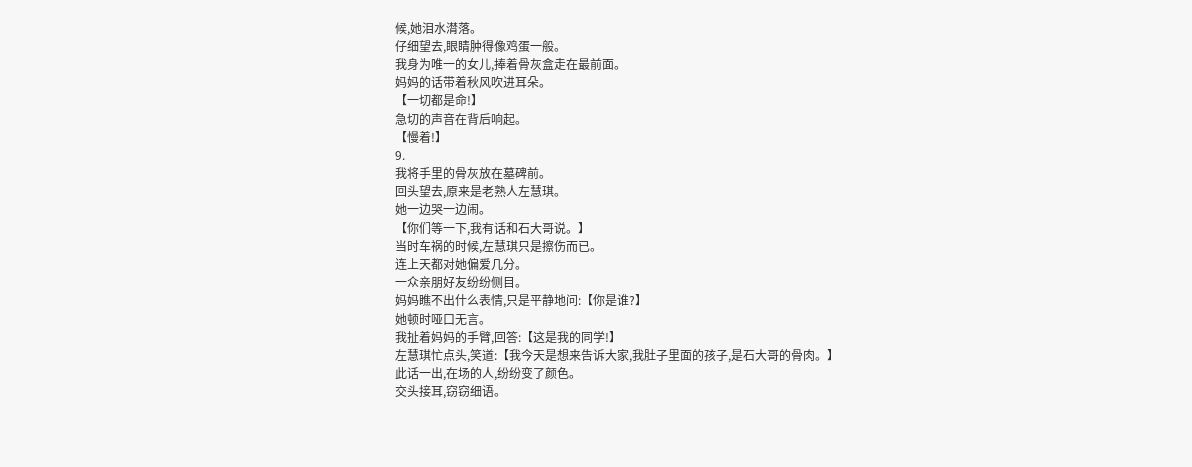候,她泪水潸落。
仔细望去,眼睛肿得像鸡蛋一般。
我身为唯一的女儿,捧着骨灰盒走在最前面。
妈妈的话带着秋风吹进耳朵。
【一切都是命!】
急切的声音在背后响起。
【慢着!】
9.
我将手里的骨灰放在墓碑前。
回头望去,原来是老熟人左慧琪。
她一边哭一边闹。
【你们等一下,我有话和石大哥说。】
当时车祸的时候,左慧琪只是擦伤而已。
连上天都对她偏爱几分。
一众亲朋好友纷纷侧目。
妈妈瞧不出什么表情,只是平静地问:【你是谁?】
她顿时哑口无言。
我扯着妈妈的手臂,回答:【这是我的同学!】
左慧琪忙点头,笑道:【我今天是想来告诉大家,我肚子里面的孩子,是石大哥的骨肉。】
此话一出,在场的人,纷纷变了颜色。
交头接耳,窃窃细语。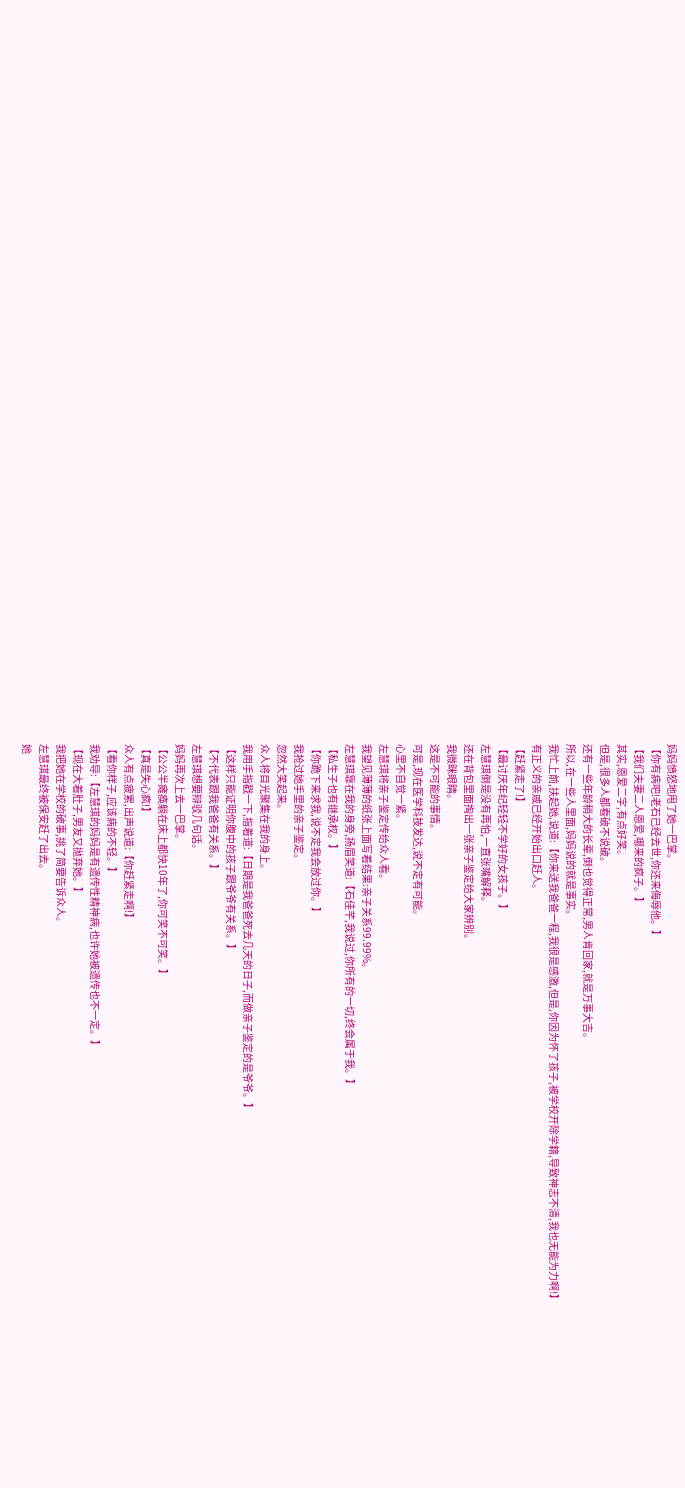妈妈愤怒地甩了她一巴掌。
【你有病吧!老石已经去世,你还来侮辱他。】
【我们夫妻二人恩爱,哪来的疯子。】
其实,恩爱二字,有点好笑。
但是,很多人都看破不说破。
还有一些年龄稍大的长辈,倒也觉得正常,男人肯回家,就是万事大吉。
所以,在一些人里面,妈妈说的就是事实。
我忙上前,扶起她,说道:【你来送我爸爸一程,我很是感激,但是,你因为怀了孩子,被学校开除学籍,导致神志不清,我也无能为力啊!】
有正义的亲戚已经开始出口赶人。
【赶紧走了!】
【最讨厌年纪轻轻不学好的女孩子。】
左慧琪倒是没有再怕,一直张嘴解释。
还在背包里面掏出一张亲子鉴定给大家辨别。
我微眯眼睛。
这是不可能的事情。
可是,现在医学科技发达,说不定有可能。
心里不自觉一紧。
左慧琪将亲子鉴定传给众人看。
我望见薄薄的纸张上面写着结果:亲子关系99.99%。
左慧琪靠在我的身旁,扬眉笑道:【石佳芊,我说过,你所有的一切,终会属于我。】
【私生子也有继承权。】
【你跪下来求我,说不定我会放过你。】
我抢过她手里的亲子鉴定。
忽然大笑起来。
众人将目光聚集在我的身上。
我用手指戳一下,指着道:【日期是我爸爸死去几天的日子,而做亲子鉴定的是爷爷。】
【这样只能证明你腹中的孩子跟爷爷有关系。】
【不代表跟我爸爸有关系。】
左慧琪想要辩驳几句话。
妈妈再次上去一巴掌。
【公公半瘫痪躺在床上都快10年了,你可笑不可笑。】
【真是失心疯!】
众人有点疲累,出声说道:【你赶紧走啊!】
【看你样子,应该病的不轻。】
我劝导:【左慧琪的妈妈是有遗传性精神病,也许她被遗传也不一定。】
【现在大着肚子,男友又抛弃她。】
我把她在学校的破事,挑了简要告诉众人。
左慧琪最终被保安赶了出去。
她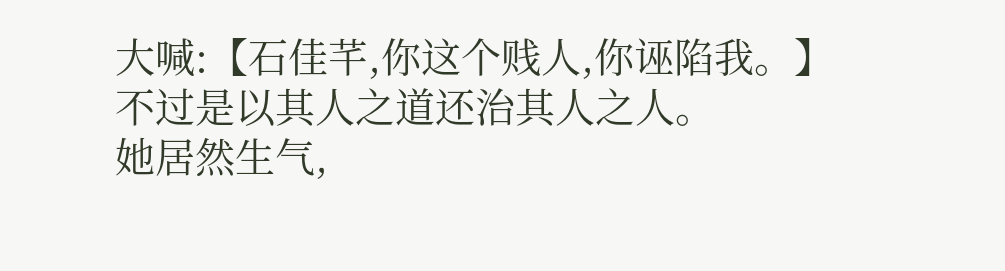大喊:【石佳芊,你这个贱人,你诬陷我。】
不过是以其人之道还治其人之人。
她居然生气,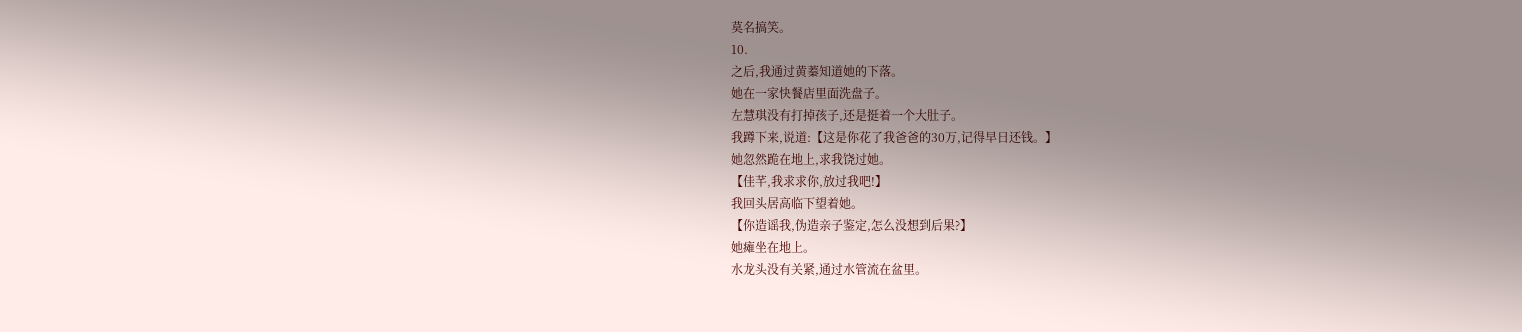莫名搞笑。
10.
之后,我通过黄蓁知道她的下落。
她在一家快餐店里面洗盘子。
左慧琪没有打掉孩子,还是挺着一个大肚子。
我蹲下来,说道:【这是你花了我爸爸的30万,记得早日还钱。】
她忽然跪在地上,求我饶过她。
【佳芊,我求求你,放过我吧!】
我回头居高临下望着她。
【你造谣我,伪造亲子鉴定,怎么没想到后果?】
她瘫坐在地上。
水龙头没有关紧,通过水管流在盆里。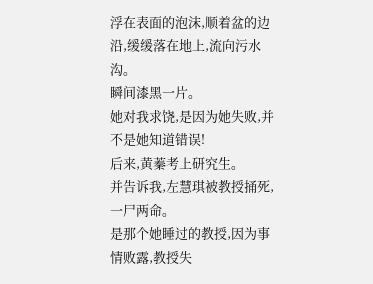浮在表面的泡沫,顺着盆的边沿,缓缓落在地上,流向污水沟。
瞬间漆黑一片。
她对我求饶,是因为她失败,并不是她知道错误!
后来,黄蓁考上研究生。
并告诉我,左慧琪被教授捅死,一尸两命。
是那个她睡过的教授,因为事情败露,教授失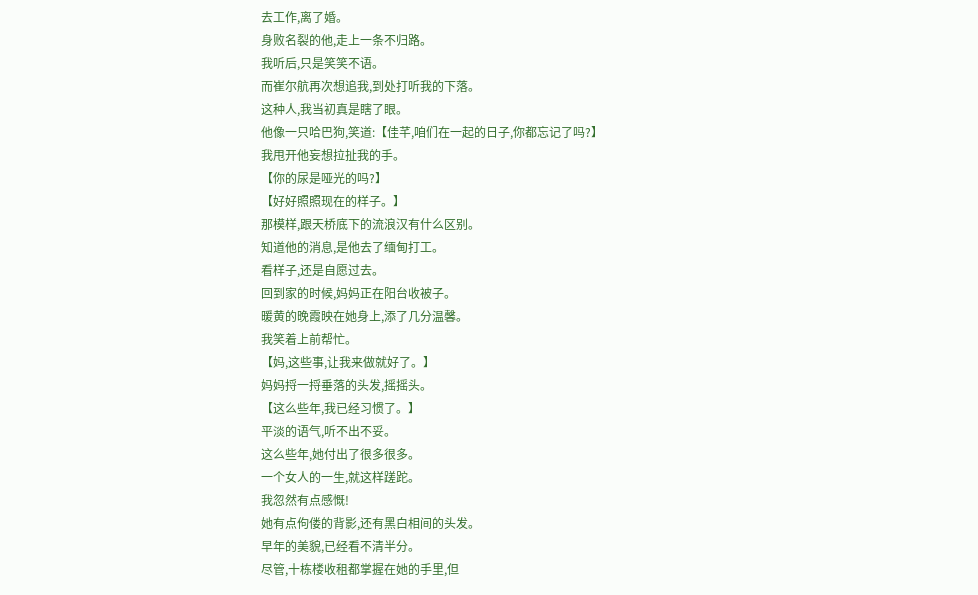去工作,离了婚。
身败名裂的他,走上一条不归路。
我听后,只是笑笑不语。
而崔尔航再次想追我,到处打听我的下落。
这种人,我当初真是瞎了眼。
他像一只哈巴狗,笑道:【佳芊,咱们在一起的日子,你都忘记了吗?】
我甩开他妄想拉扯我的手。
【你的尿是哑光的吗?】
【好好照照现在的样子。】
那模样,跟天桥底下的流浪汉有什么区别。
知道他的消息,是他去了缅甸打工。
看样子,还是自愿过去。
回到家的时候,妈妈正在阳台收被子。
暖黄的晚霞映在她身上,添了几分温馨。
我笑着上前帮忙。
【妈,这些事,让我来做就好了。】
妈妈捋一捋垂落的头发,摇摇头。
【这么些年,我已经习惯了。】
平淡的语气,听不出不妥。
这么些年,她付出了很多很多。
一个女人的一生,就这样蹉跎。
我忽然有点感慨!
她有点佝偻的背影,还有黑白相间的头发。
早年的美貌,已经看不清半分。
尽管,十栋楼收租都掌握在她的手里,但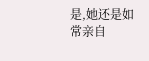是,她还是如常亲自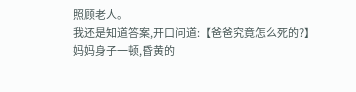照顾老人。
我还是知道答案,开口问道:【爸爸究竟怎么死的?】
妈妈身子一顿,昏黄的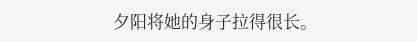夕阳将她的身子拉得很长。